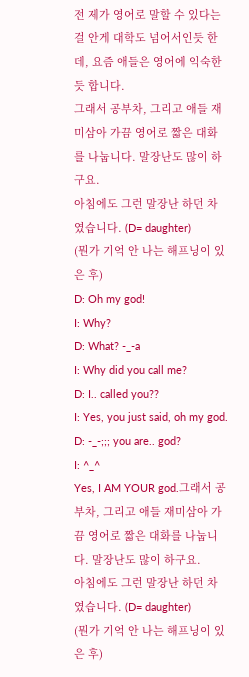전 제가 영어로 말할 수 있다는걸 안게 대학도 넘어서인듯 한데, 요즘 애들은 영어에 익숙한듯 합니다.
그래서 공부차, 그리고 애들 재미삼아 가끔 영어로 짧은 대화를 나눕니다. 말장난도 많이 하구요.
아침에도 그런 말장난 하던 차였습니다. (D= daughter)
(뭔가 기억 안 나는 해프닝이 있은 후)
D: Oh my god!
I: Why?
D: What? -_-a
I: Why did you call me?
D: I.. called you??
I: Yes, you just said, oh my god.
D: -_-;;; you are.. god?
I: ^_^
Yes, I AM YOUR god.그래서 공부차, 그리고 애들 재미삼아 가끔 영어로 짧은 대화를 나눕니다. 말장난도 많이 하구요.
아침에도 그런 말장난 하던 차였습니다. (D= daughter)
(뭔가 기억 안 나는 해프닝이 있은 후)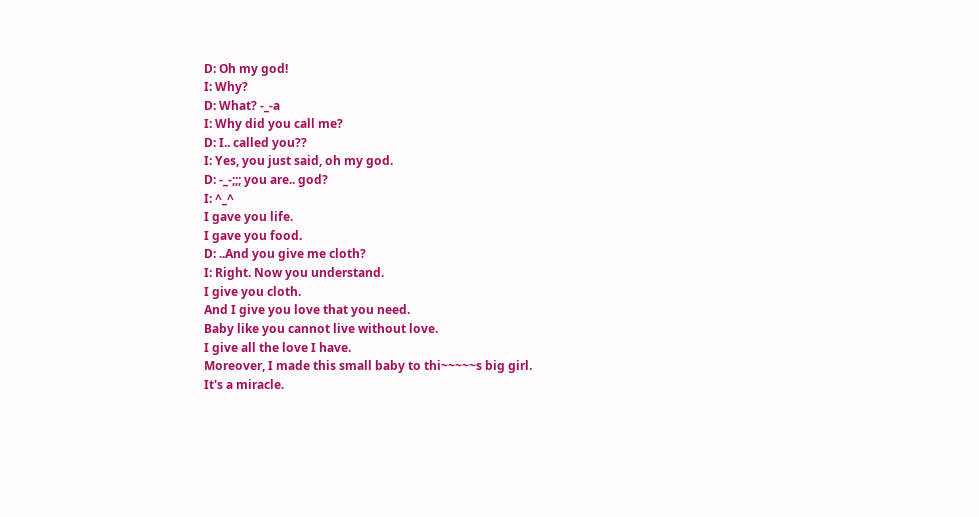D: Oh my god!
I: Why?
D: What? -_-a
I: Why did you call me?
D: I.. called you??
I: Yes, you just said, oh my god.
D: -_-;;; you are.. god?
I: ^_^
I gave you life.
I gave you food.
D: ..And you give me cloth?
I: Right. Now you understand.
I give you cloth.
And I give you love that you need.
Baby like you cannot live without love.
I give all the love I have.
Moreover, I made this small baby to thi~~~~~s big girl.
It's a miracle.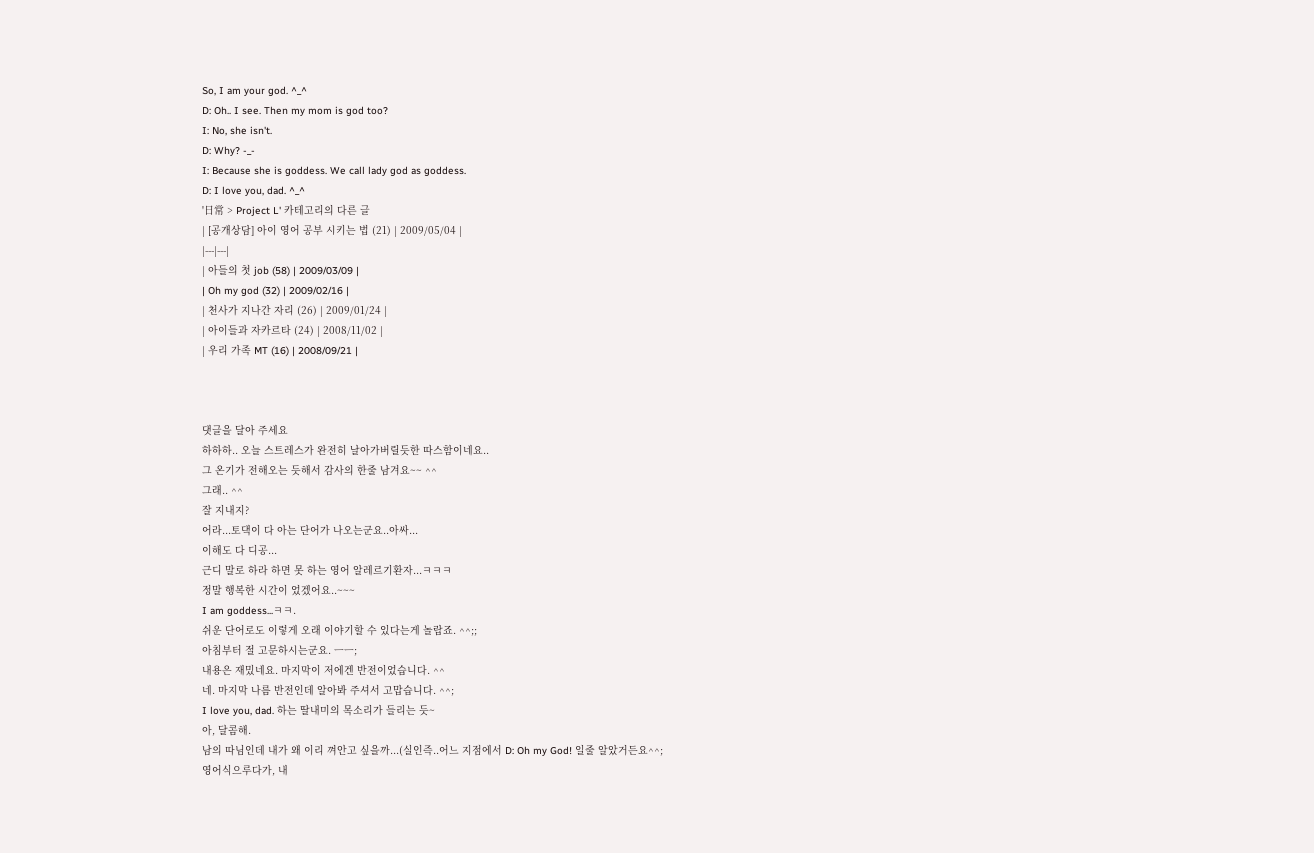So, I am your god. ^_^
D: Oh.. I see. Then my mom is god too?
I: No, she isn't.
D: Why? -_-
I: Because she is goddess. We call lady god as goddess.
D: I love you, dad. ^_^
'日常 > Project L' 카테고리의 다른 글
| [공개상담] 아이 영어 공부 시키는 법 (21) | 2009/05/04 |
|---|---|
| 아들의 첫 job (58) | 2009/03/09 |
| Oh my god (32) | 2009/02/16 |
| 천사가 지나간 자리 (26) | 2009/01/24 |
| 아이들과 자카르타 (24) | 2008/11/02 |
| 우리 가족 MT (16) | 2008/09/21 |



댓글을 달아 주세요
하하하.. 오늘 스트레스가 완전히 날아가버릴듯한 따스함이네요..
그 온기가 전해오는 듯해서 감사의 한줄 남겨요~~ ^^
그래.. ^^
잘 지내지?
어라...토댁이 다 아는 단어가 나오는군요..아싸...
이해도 다 디공...
근디 말로 하라 하면 못 하는 영어 알레르기환자...ㅋㅋㅋ
정말 행복한 시간이 었겠어요..~~~
I am goddess...ㅋㅋ.
쉬운 단어로도 이렇게 오래 이야기할 수 있다는게 놀랍죠. ^^;;
아침부터 절 고문하시는군요. ㅡㅡ;
내용은 재밌네요. 마지막이 저에겐 반전이었습니다. ^^
네. 마지막 나름 반전인데 알아봐 주셔서 고맙습니다. ^^;
I love you, dad. 하는 딸내미의 목소리가 들리는 듯~
아, 달콤해.
남의 따님인데 내가 왜 이리 껴안고 싶을까...(실인즉..어느 지점에서 D: Oh my God! 일줄 알았거든요^^;
영어식으루다가, 내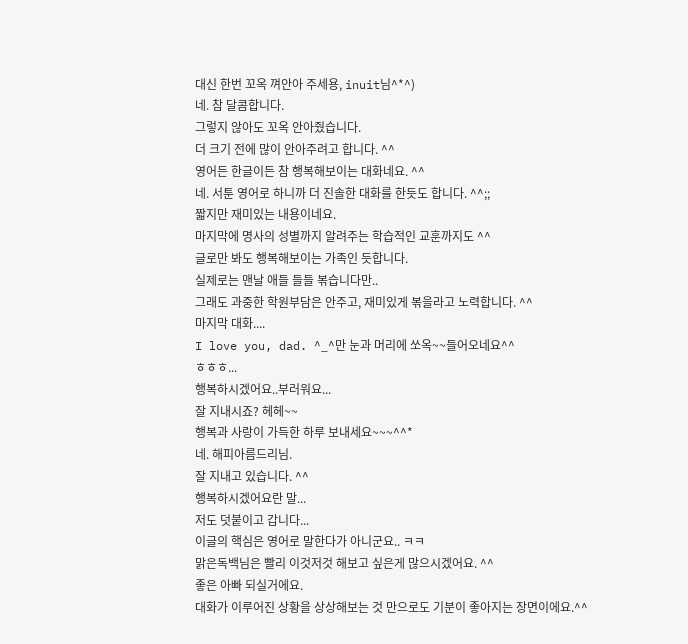대신 한번 꼬옥 껴안아 주세용, inuit님^*^)
네. 참 달콤합니다.
그렇지 않아도 꼬옥 안아줬습니다.
더 크기 전에 많이 안아주려고 합니다. ^^
영어든 한글이든 참 행복해보이는 대화네요. ^^
네. 서툰 영어로 하니까 더 진솔한 대화를 한듯도 합니다. ^^;;
짧지만 재미있는 내용이네요.
마지막에 명사의 성별까지 알려주는 학습적인 교훈까지도 ^^
글로만 봐도 행복해보이는 가족인 듯합니다.
실제로는 맨날 애들 들들 볶습니다만..
그래도 과중한 학원부담은 안주고, 재미있게 볶을라고 노력합니다. ^^
마지막 대화....
I love you, dad. ^_^만 눈과 머리에 쏘옥~~들어오네요^^
ㅎㅎㅎ...
행복하시겠어요..부러워요...
잘 지내시죠? 헤헤~~
행복과 사랑이 가득한 하루 보내세요~~~^^*
네. 해피아름드리님.
잘 지내고 있습니다. ^^
행복하시겠어요란 말...
저도 덧붙이고 갑니다...
이글의 핵심은 영어로 말한다가 아니군요.. ㅋㅋ
맑은독백님은 빨리 이것저것 해보고 싶은게 많으시겠어요. ^^
좋은 아빠 되실거에요.
대화가 이루어진 상황을 상상해보는 것 만으로도 기분이 좋아지는 장면이에요.^^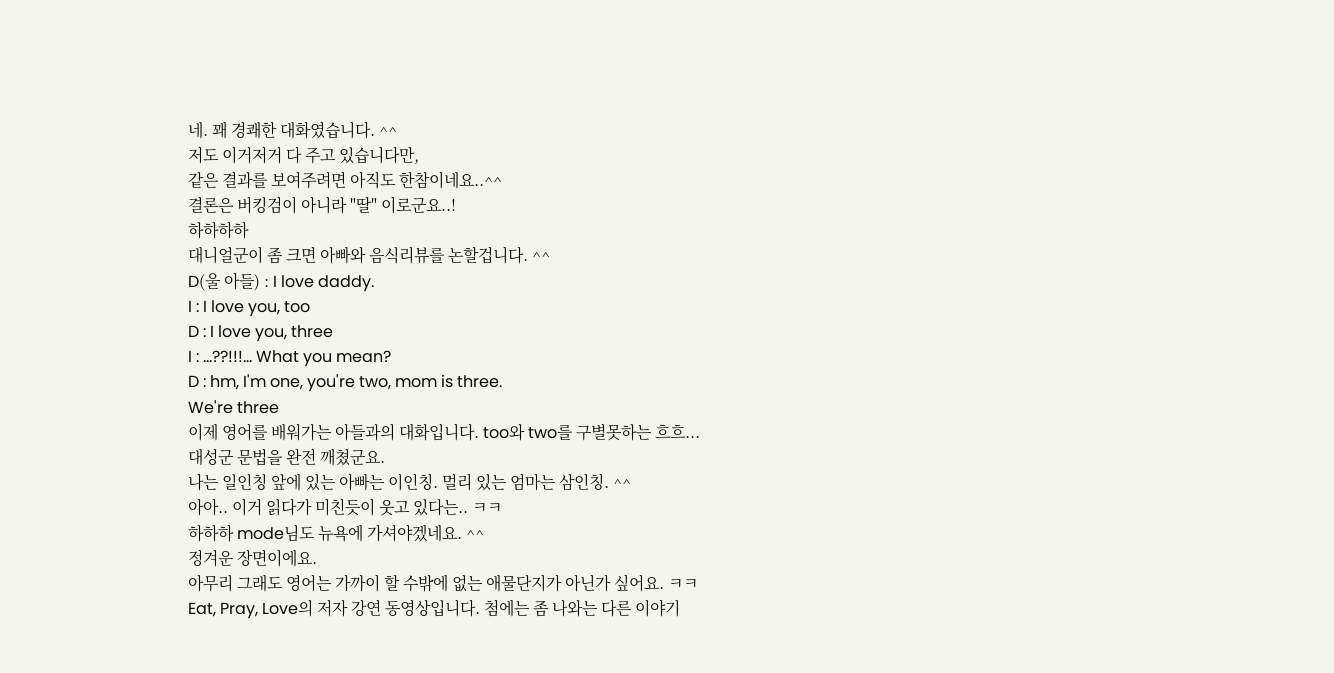네. 꽤 경쾌한 대화였습니다. ^^
저도 이거저거 다 주고 있습니다만,
같은 결과를 보여주려면 아직도 한참이네요..^^
결론은 버킹검이 아니라 "딸" 이로군요..!
하하하하
대니얼군이 좀 크면 아빠와 음식리뷰를 논할겁니다. ^^
D(울 아들) : I love daddy.
I : I love you, too
D : I love you, three
I : ...??!!!... What you mean?
D : hm, I'm one, you're two, mom is three.
We're three
이제 영어를 배워가는 아들과의 대화입니다. too와 two를 구별못하는 흐흐...
대성군 문법을 완전 깨쳤군요.
나는 일인칭 앞에 있는 아빠는 이인칭. 멀리 있는 엄마는 삼인칭. ^^
아아.. 이거 읽다가 미친듯이 웃고 있다는.. ㅋㅋ
하하하 mode님도 뉴욕에 가셔야겠네요. ^^
정겨운 장면이에요.
아무리 그래도 영어는 가까이 할 수밖에 없는 애물단지가 아닌가 싶어요. ㅋㅋ
Eat, Pray, Love의 저자 강연 동영상입니다. 첨에는 좀 나와는 다른 이야기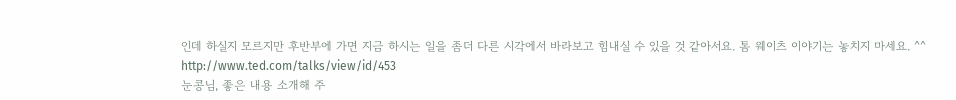인데 하실지 모르지만 후반부에 가면 지금 하시는 일을 좀더 다른 시각에서 바라보고 힘내실 수 있을 것 같아서요. 톰 웨이츠 이야기는 놓치지 마세요. ^^
http://www.ted.com/talks/view/id/453
눈콩님, 좋은 내용 소개해 주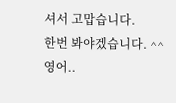셔서 고맙습니다.
한번 봐야겠습니다. ^^
영어..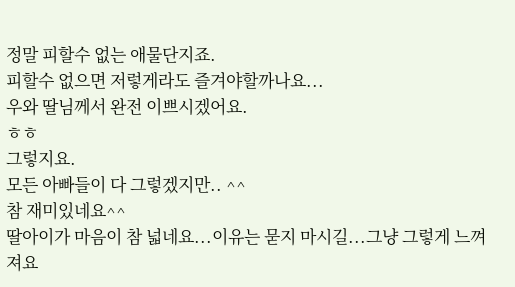정말 피할수 없는 애물단지죠.
피할수 없으면 저렇게라도 즐겨야할까나요...
우와 딸님께서 완전 이쁘시겠어요.
ㅎㅎ
그렇지요.
모든 아빠들이 다 그렇겠지만.. ^^
참 재미있네요^^
딸아이가 마음이 참 넓네요...이유는 묻지 마시길...그냥 그렇게 느껴져요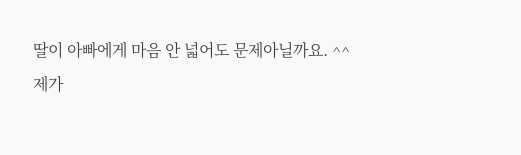딸이 아빠에게 마음 안 넓어도 문제아닐까요. ^^
제가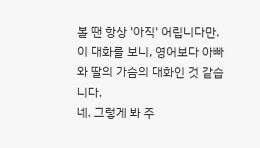볼 땐 항상 '아직' 어립니다만.
이 대화를 보니, 영어보다 아빠와 딸의 가슴의 대화인 것 같습니다.
네. 그렇게 봐 주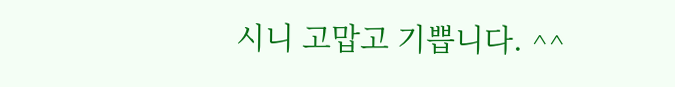시니 고맙고 기쁩니다. ^^